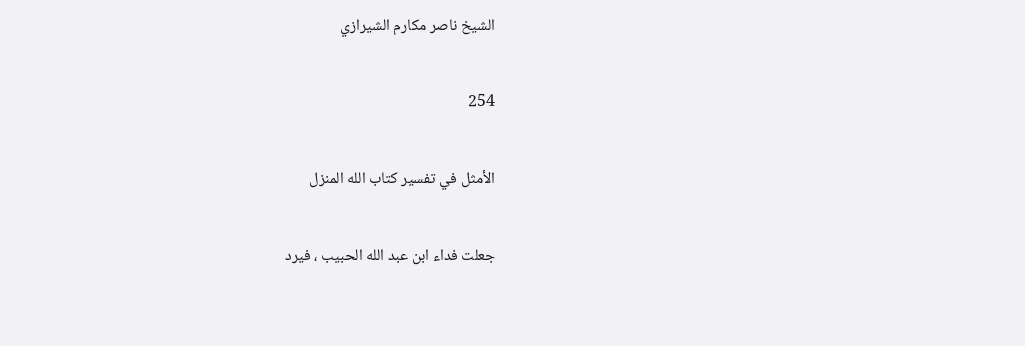الشيخ ناصر مكارم الشيرازي

254

الأمثل في تفسير كتاب الله المنزل

جعلت فداء ابن عبد الله الحبيب ، فيرد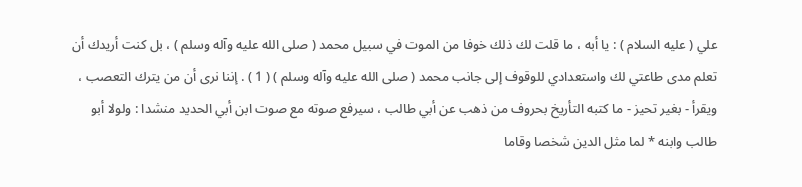علي ( عليه السلام ) : يا أبه ، ما قلت لك ذلك خوفا من الموت في سبيل محمد ( صلى الله عليه وآله وسلم ) ، بل كنت أريدك أن تعلم مدى طاعتي لك واستعدادي للوقوف إلى جانب محمد ( صلى الله عليه وآله وسلم ) ( 1 ) . إننا نرى أن من يترك التعصب ، ويقرأ - بغير تحيز - ما كتبه التأريخ بحروف من ذهب عن أبي طالب ، سيرفع صوته مع صوت ابن أبي الحديد منشدا : ولولا أبو طالب وابنه * لما مثل الدين شخصا وقاما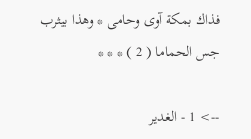فذاك بمكة آوى وحامى * وهذا بيثرب جس الحماما ( 2 ) * * *

--> 1 - الغدير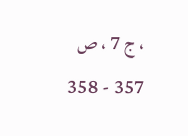، ج 7 ، ص 357 - 358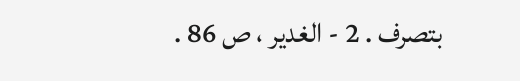بتصرف . 2 - الغدير ، ص 86 .